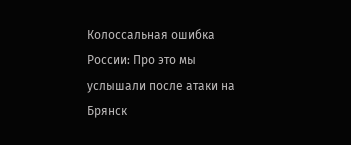Колоссальная ошибка России: Про это мы услышали после атаки на Брянск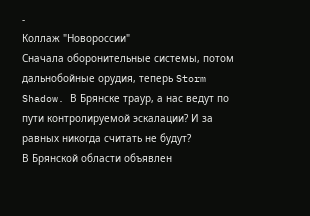-
Коллаж "Новороссии"
Сначала оборонительные системы, потом дальнобойные орудия, теперь Storm Shadow. В Брянске траур, а нас ведут по пути контролируемой эскалации? И за равных никогда считать не будут?
В Брянской области объявлен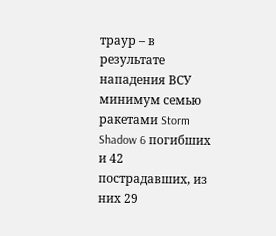траур – в результате нападения ВСУ минимум семью ракетами Storm Shadow 6 погибших и 42 пострадавших, из них 29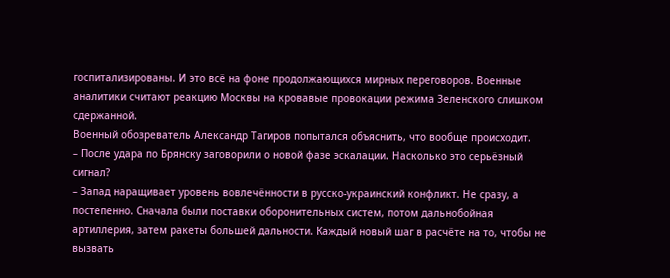госпитализированы. И это всё на фоне продолжающихся мирных переговоров. Военные аналитики считают реакцию Москвы на кровавые провокации режима Зеленского слишком сдержанной.
Военный обозреватель Александр Тагиров попытался объяснить, что вообще происходит.
– После удара по Брянску заговорили о новой фазе эскалации. Насколько это серьёзный сигнал?
– Запад наращивает уровень вовлечённости в русско-украинский конфликт. Не сразу, а постепенно. Сначала были поставки оборонительных систем, потом дальнобойная артиллерия, затем ракеты большей дальности. Каждый новый шаг в расчёте на то, чтобы не вызвать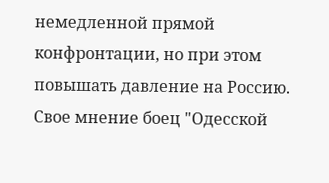немедленной прямой конфронтации, но при этом повышать давление на Россию.
Свое мнение боец "Одесской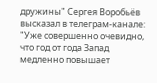дружины" Сергея Воробьёв высказал в телеграм-канале: "Уже совершенно очевидно, что год от года Запад медленно повышает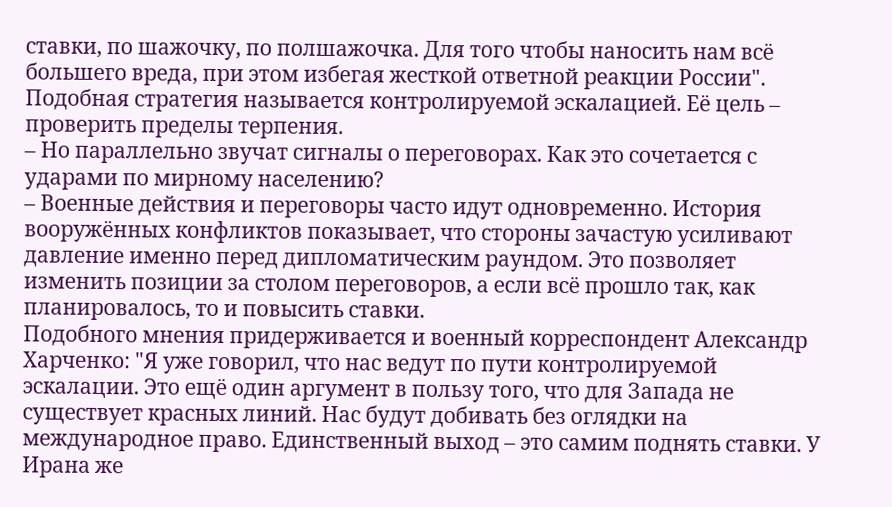ставки, по шажочку, по полшажочка. Для того чтобы наносить нам всё большего вреда, при этом избегая жесткой ответной реакции России".
Подобная стратегия называется контролируемой эскалацией. Её цель – проверить пределы терпения.
– Но параллельно звучат сигналы о переговорах. Как это сочетается с ударами по мирному населению?
– Военные действия и переговоры часто идут одновременно. История вооружённых конфликтов показывает, что стороны зачастую усиливают давление именно перед дипломатическим раундом. Это позволяет изменить позиции за столом переговоров, а если всё прошло так, как планировалось, то и повысить ставки.
Подобного мнения придерживается и военный корреспондент Александр Харченко: "Я уже говорил, что нас ведут по пути контролируемой эскалации. Это ещё один аргумент в пользу того, что для Запада не существует красных линий. Нас будут добивать без оглядки на международное право. Единственный выход – это самим поднять ставки. У Ирана же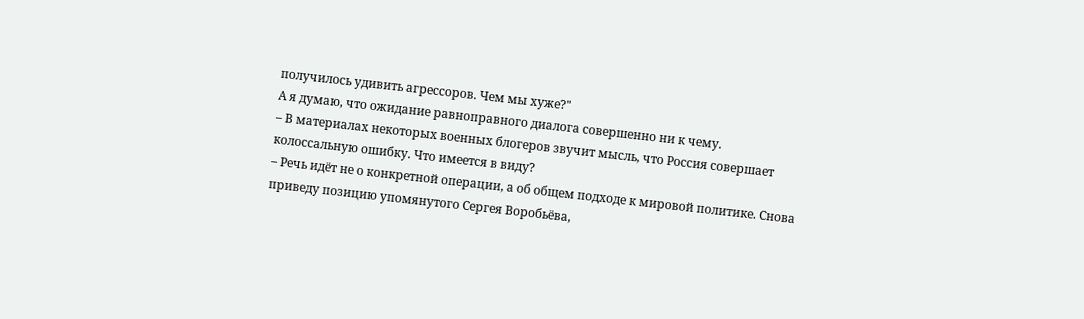получилось удивить агрессоров. Чем мы хуже?"
А я думаю, что ожидание равноправного диалога совершенно ни к чему.
– В материалах некоторых военных блогеров звучит мысль, что Россия совершает колоссальную ошибку. Что имеется в виду?
– Речь идёт не о конкретной операции, а об общем подходе к мировой политике. Снова приведу позицию упомянутого Сергея Воробьёва,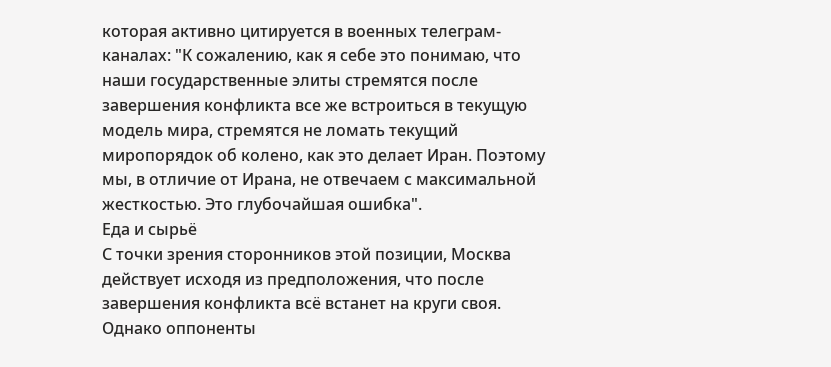которая активно цитируется в военных телеграм-каналах: "К сожалению, как я себе это понимаю, что наши государственные элиты стремятся после завершения конфликта все же встроиться в текущую модель мира, стремятся не ломать текущий миропорядок об колено, как это делает Иран. Поэтому мы, в отличие от Ирана, не отвечаем с максимальной жесткостью. Это глубочайшая ошибка".
Еда и сырьё
С точки зрения сторонников этой позиции, Москва действует исходя из предположения, что после завершения конфликта всё встанет на круги своя. Однако оппоненты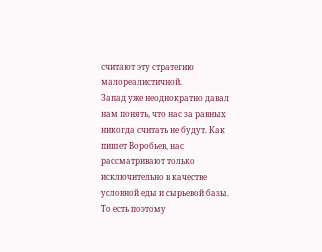считают эту стратегию малореалистичной.
Запад уже неоднократно давал нам понять, что нас за равных никогда считать не будут. Как пишет Воробьев, нас рассматривают только исключительно в качестве условной еды и сырьевой базы. То есть поэтому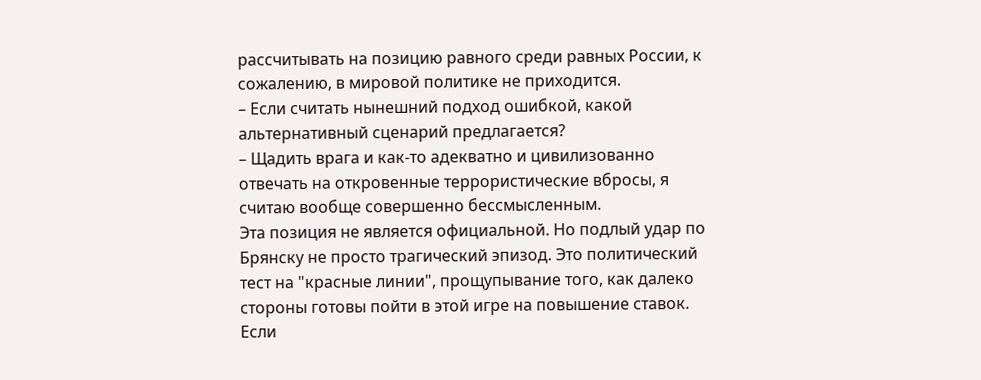рассчитывать на позицию равного среди равных России, к сожалению, в мировой политике не приходится.
– Если считать нынешний подход ошибкой, какой альтернативный сценарий предлагается?
– Щадить врага и как-то адекватно и цивилизованно отвечать на откровенные террористические вбросы, я считаю вообще совершенно бессмысленным.
Эта позиция не является официальной. Но подлый удар по Брянску не просто трагический эпизод. Это политический тест на "красные линии", прощупывание того, как далеко стороны готовы пойти в этой игре на повышение ставок. Если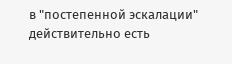в "постепенной эскалации" действительно есть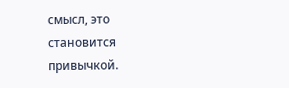смысл, это становится привычкой.